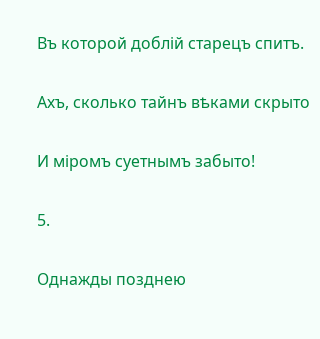Въ которой доблій старецъ спитъ.

Ахъ, сколько тайнъ вѣками скрыто

И міромъ суетнымъ забыто!

5.

Однажды позднею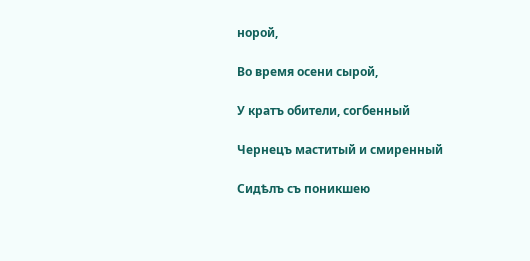норой,

Во время осени сырой,

У кратъ обители, согбенный

Чернецъ маститый и смиренный

Сидѣлъ съ поникшею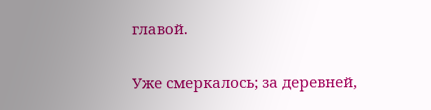главой.

Уже смеркалось; за деревней,